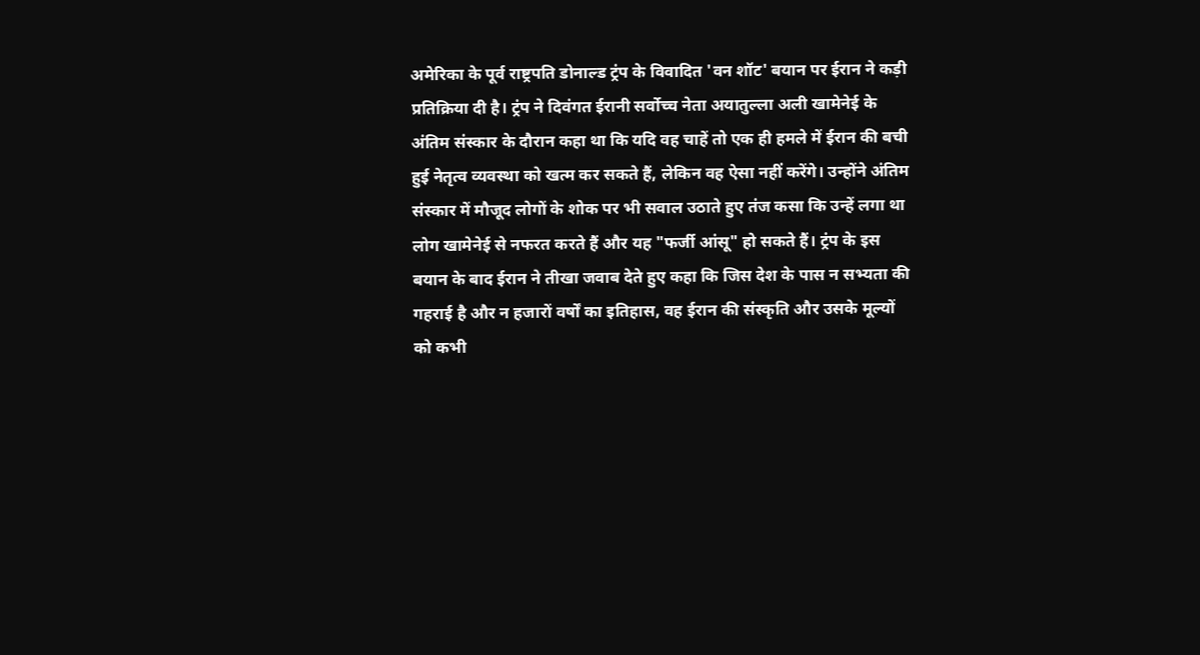अमेरिका के पूर्व राष्ट्रपति डोनाल्ड ट्रंप के विवादित 'वन शॉट' बयान पर ईरान ने कड़ी प्रतिक्रिया दी है। ट्रंप ने दिवंगत ईरानी सर्वोच्च नेता अयातुल्ला अली खामेनेई के अंतिम संस्कार के दौरान कहा था कि यदि वह चाहें तो एक ही हमले में ईरान की बची हुई नेतृत्व व्यवस्था को खत्म कर सकते हैं, लेकिन वह ऐसा नहीं करेंगे। उन्होंने अंतिम संस्कार में मौजूद लोगों के शोक पर भी सवाल उठाते हुए तंज कसा कि उन्हें लगा था लोग खामेनेई से नफरत करते हैं और यह "फर्जी आंसू" हो सकते हैं। ट्रंप के इस बयान के बाद ईरान ने तीखा जवाब देते हुए कहा कि जिस देश के पास न सभ्यता की गहराई है और न हजारों वर्षों का इतिहास, वह ईरान की संस्कृति और उसके मूल्यों को कभी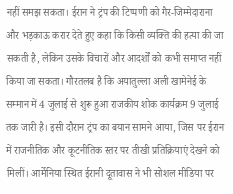नहीं समझ सकता। ईरान ने ट्रंप की टिप्पणी को गैर-जिम्मेदाराना और भड़काऊ करार देते हुए कहा कि किसी व्यक्ति की हत्या की जा सकती है, लेकिन उसके विचारों और आदर्शों को कभी समाप्त नहीं किया जा सकता। गौरतलब है कि अयातुल्ला अली खामेनेई के सम्मान में 4 जुलाई से शुरू हुआ राजकीय शोक कार्यक्रम 9 जुलाई तक जारी है। इसी दौरान ट्रंप का बयान सामने आया, जिस पर ईरान में राजनीतिक और कूटनीतिक स्तर पर तीखी प्रतिक्रियाएं देखने को मिलीं। आर्मेनिया स्थित ईरानी दूतावास ने भी सोशल मीडिया पर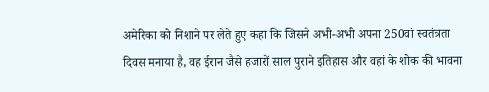अमेरिका को निशाने पर लेते हुए कहा कि जिसने अभी-अभी अपना 250वां स्वतंत्रता दिवस मनाया है, वह ईरान जैसे हजारों साल पुराने इतिहास और वहां के शोक की भावना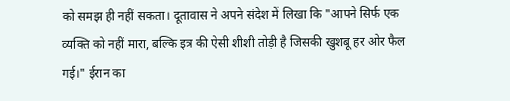को समझ ही नहीं सकता। दूतावास ने अपने संदेश में लिखा कि "आपने सिर्फ एक व्यक्ति को नहीं मारा, बल्कि इत्र की ऐसी शीशी तोड़ी है जिसकी खुशबू हर ओर फैल गई।" ईरान का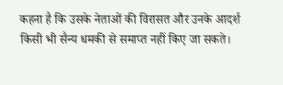कहना है कि उसके नेताओं की विरासत और उनके आदर्श किसी भी सैन्य धमकी से समाप्त नहीं किए जा सकते।